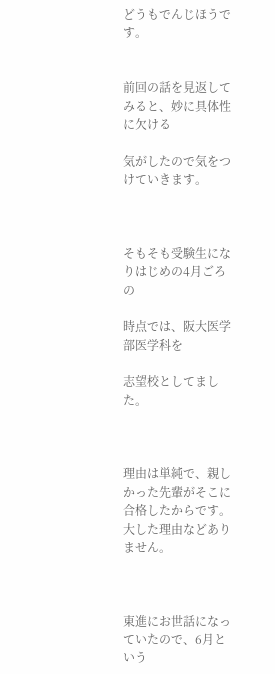どうもでんじほうです。


前回の話を見返してみると、妙に具体性に欠ける

気がしたので気をつけていきます。



そもそも受験生になりはじめの4月ごろの

時点では、阪大医学部医学科を

志望校としてました。



理由は単純で、親しかった先輩がそこに合格したからです。大した理由などありません。



東進にお世話になっていたので、6月という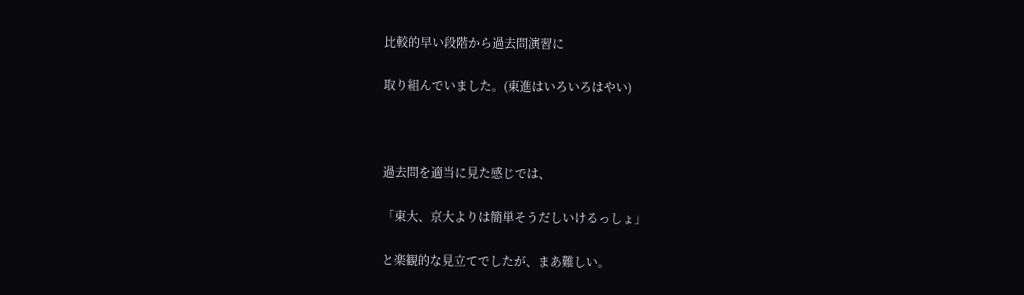比較的早い段階から過去問演習に

取り組んでいました。(東進はいろいろはやい)



過去問を適当に見た感じでは、

「東大、京大よりは簡単そうだしいけるっしょ」

と楽観的な見立てでしたが、まあ難しい。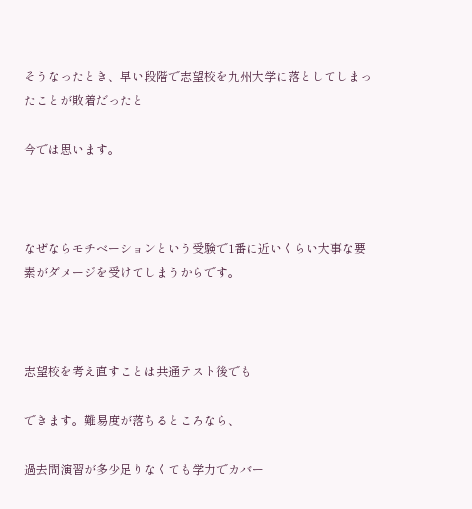そうなったとき、早い段階で志望校を九州大学に落としてしまったことが敗着だったと

今では思います。



なぜならモチベーションという受験で1番に近いくらい大事な要素がダメージを受けてしまうからです。



志望校を考え直すことは共通テスト後でも

できます。難易度が落ちるところなら、

過去問演習が多少足りなくても学力でカバー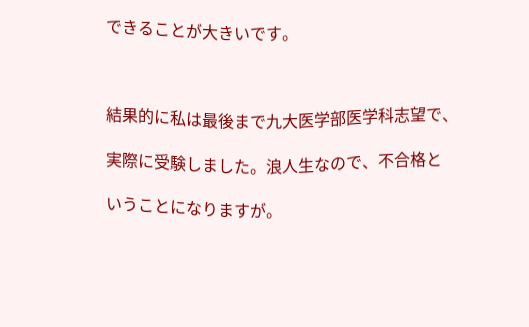できることが大きいです。



結果的に私は最後まで九大医学部医学科志望で、

実際に受験しました。浪人生なので、不合格と

いうことになりますが。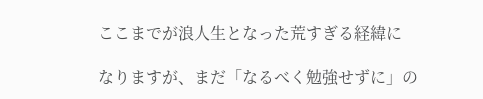ここまでが浪人生となった荒すぎる経緯に

なりますが、まだ「なるべく勉強せずに」の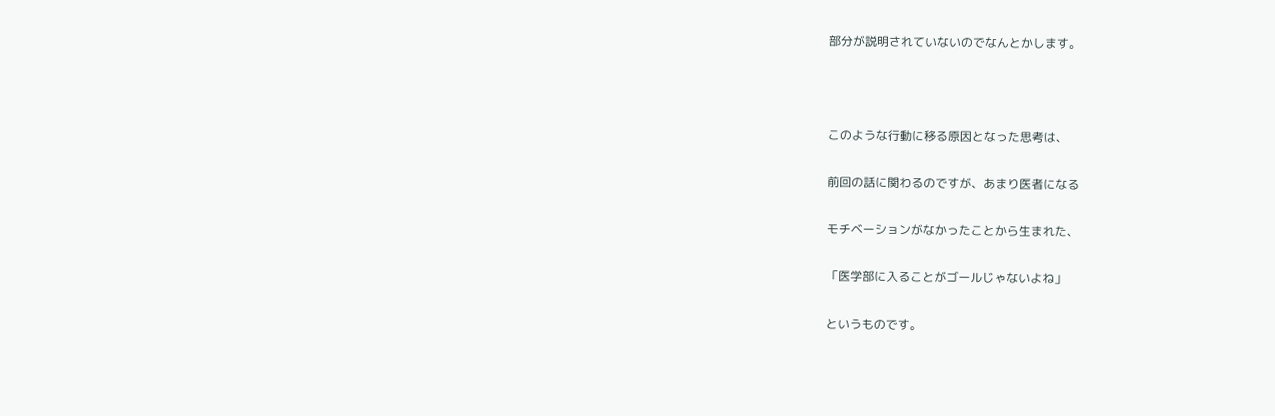部分が説明されていないのでなんとかします。



このような行動に移る原因となった思考は、

前回の話に関わるのですが、あまり医者になる

モチベーションがなかったことから生まれた、

「医学部に入ることがゴールじゃないよね」

というものです。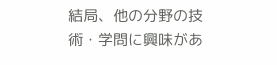結局、他の分野の技術・学問に興味があ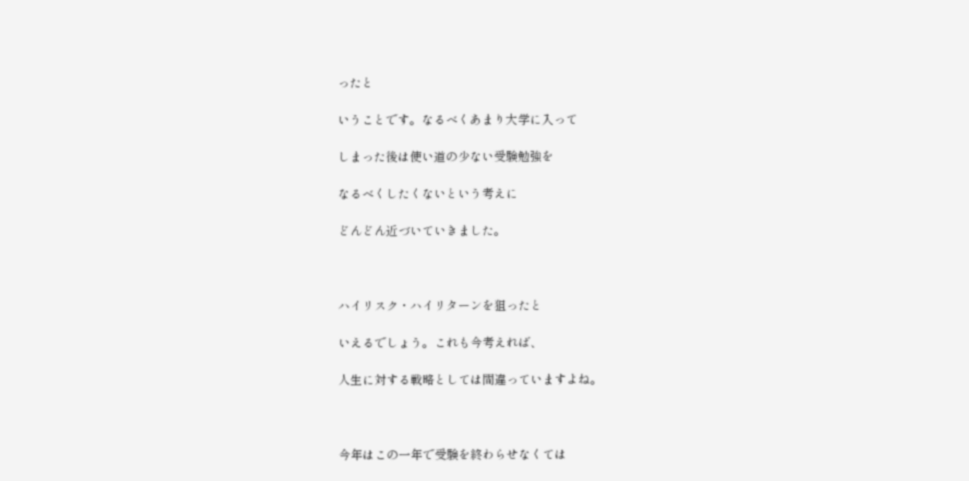ったと

いうことです。なるべくあまり大学に入って

しまった後は使い道の少ない受験勉強を

なるべくしたくないという考えに

どんどん近づいていきました。



ハイリスク・ハイリターンを狙ったと

いえるでしょう。これも今考えれば、

人生に対する戦略としては間違っていますよね。



今年はこの一年で受験を終わらせなくては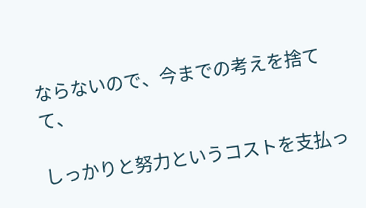ならないので、今までの考えを捨てて、

しっかりと努力というコストを支払っ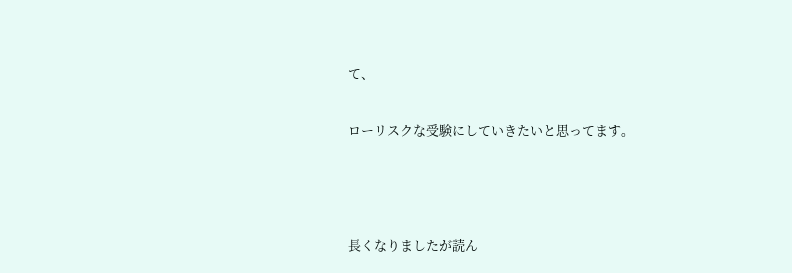て、

ローリスクな受験にしていきたいと思ってます。



長くなりましたが読ん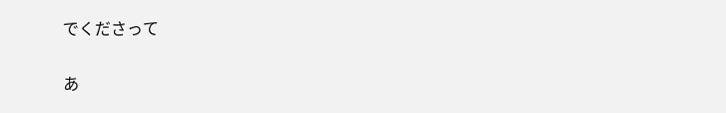でくださって

あ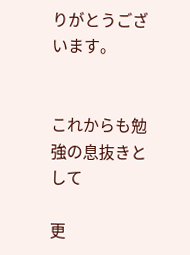りがとうございます。


これからも勉強の息抜きとして

更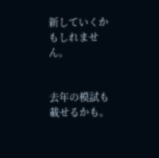新していくかもしれません。


去年の模試も載せるかも。